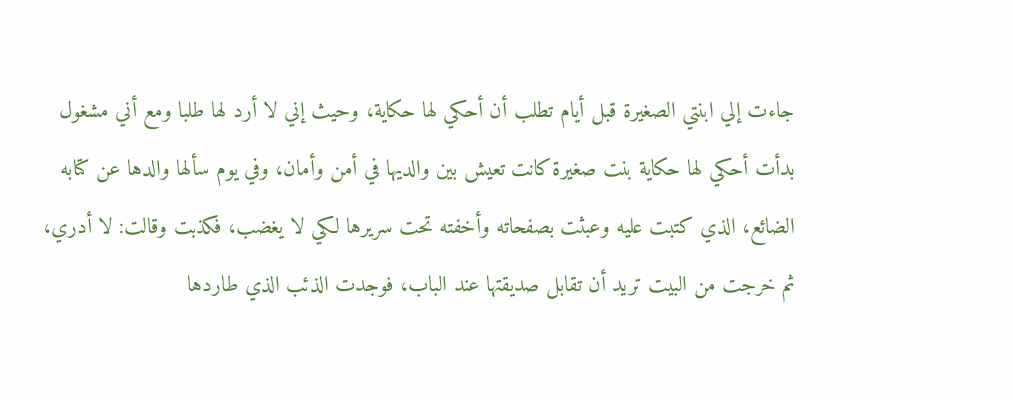جاءت إلي ابنتي الصغيرة قبل أيام تطلب أن أحكي لها حكاية، وحيث إني لا أرد لها طلبا ومع أني مشغول بدأت أحكي لها حكاية بنت صغيرة كانت تعيش بين والديها في أمن وأمان، وفي يوم سألها والدها عن كتابه الضائع، الذي كتبت عليه وعبثت بصفحاته وأخفته تحت سريرها لكي لا يغضب، فكذبت وقالت: لا أدري، ثم خرجت من البيت تريد أن تقابل صديقتها عند الباب، فوجدت الذئب الذي طاردها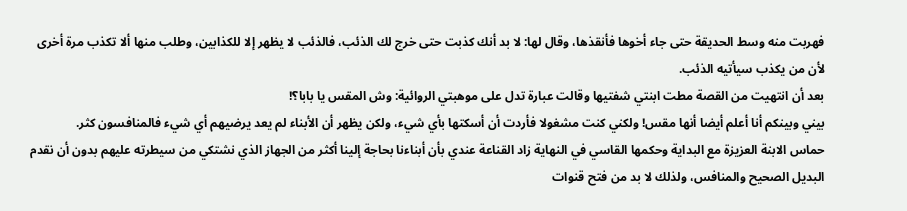فهربت منه وسط الحديقة حتى جاء أخوها فأنقذها، وقال لها: لا بد أنك كذبت حتى خرج لك الذئب، فالذئب لا يظهر إلا للكذابين، وطلب منها ألا تكذب مرة أخرى لأن من يكذب سيأتيه الذئب.
بعد أن انتهيت من القصة مطت ابنتي شفتيها وقالت عبارة تدل على موهبتي الروائية: وش المقس يا بابا؟!
بيني وبينكم أنا أعلم أيضا أنها مقس! ولكني كنت مشغولا فأردت أن أسكتها بأي شيء، ولكن يظهر أن الأبناء لم يعد يرضيهم أي شيء فالمنافسون كثر.
حماس الابنة العزيزة مع البداية وحكمها القاسي في النهاية زاد القناعة عندي بأن أبناءنا بحاجة إلينا أكثر من الجهاز الذي نشتكي من سيطرته عليهم بدون أن نقدم البديل الصحيح والمنافس، ولذلك لا بد من فتح قنوات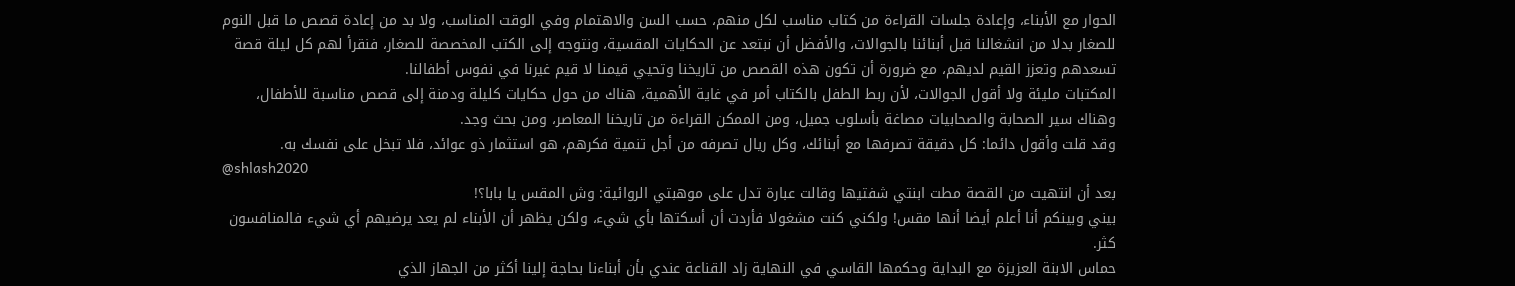الحوار مع الأبناء، وإعادة جلسات القراءة من كتاب مناسب لكل منهم، حسب السن والاهتمام وفي الوقت المناسب، ولا بد من إعادة قصص ما قبل النوم للصغار بدلا من انشغالنا قبل أبنائنا بالجوالات، والأفضل أن نبتعد عن الحكايات المقسية، ونتوجه إلى الكتب المخصصة للصغار، فنقرأ لهم كل ليلة قصة تسعدهم وتعزز القيم لديهم، مع ضرورة أن تكون هذه القصص من تاريخنا وتحيي قيمنا لا قيم غيرنا في نفوس أطفالنا.
المكتبات مليئة ولا أقول الجوالات، لأن ربط الطفل بالكتاب أمر في غاية الأهمية، هناك من حول حكايات كليلة ودمنة إلى قصص مناسبة للأطفال، وهناك سير الصحابة والصحابيات مصاغة بأسلوب جميل، ومن الممكن القراءة من تاريخنا المعاصر، ومن بحث وجد.
وقد قلت وأقول دائما: كل دقيقة تصرفها مع أبنائك، وكل ريال تصرفه من أجل تنمية فكرهم، هو استثمار ذو عوائد، فلا تبخل على نفسك به.
@shlash2020
بعد أن انتهيت من القصة مطت ابنتي شفتيها وقالت عبارة تدل على موهبتي الروائية: وش المقس يا بابا؟!
بيني وبينكم أنا أعلم أيضا أنها مقس! ولكني كنت مشغولا فأردت أن أسكتها بأي شيء، ولكن يظهر أن الأبناء لم يعد يرضيهم أي شيء فالمنافسون كثر.
حماس الابنة العزيزة مع البداية وحكمها القاسي في النهاية زاد القناعة عندي بأن أبناءنا بحاجة إلينا أكثر من الجهاز الذي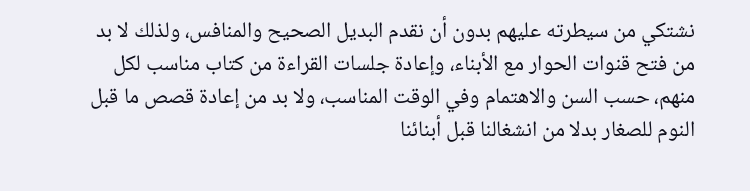نشتكي من سيطرته عليهم بدون أن نقدم البديل الصحيح والمنافس، ولذلك لا بد من فتح قنوات الحوار مع الأبناء، وإعادة جلسات القراءة من كتاب مناسب لكل منهم، حسب السن والاهتمام وفي الوقت المناسب، ولا بد من إعادة قصص ما قبل النوم للصغار بدلا من انشغالنا قبل أبنائنا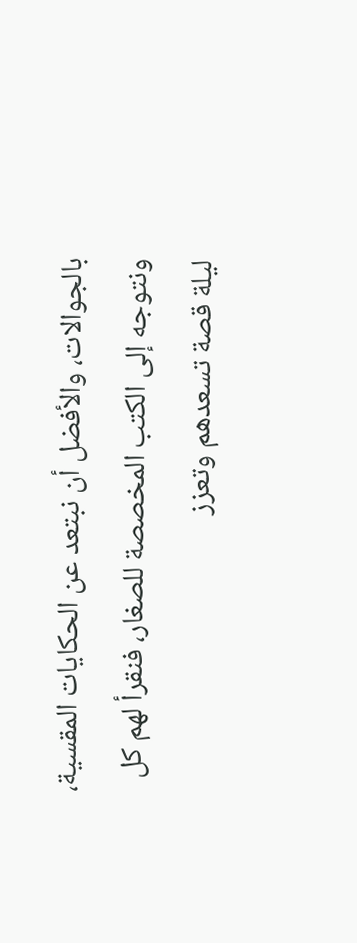بالجوالات، والأفضل أن نبتعد عن الحكايات المقسية، ونتوجه إلى الكتب المخصصة للصغار، فنقرأ لهم كل ليلة قصة تسعدهم وتعزز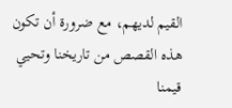القيم لديهم، مع ضرورة أن تكون هذه القصص من تاريخنا وتحيي قيمنا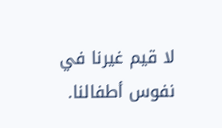لا قيم غيرنا في نفوس أطفالنا.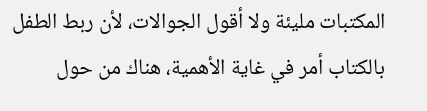المكتبات مليئة ولا أقول الجوالات، لأن ربط الطفل بالكتاب أمر في غاية الأهمية، هناك من حول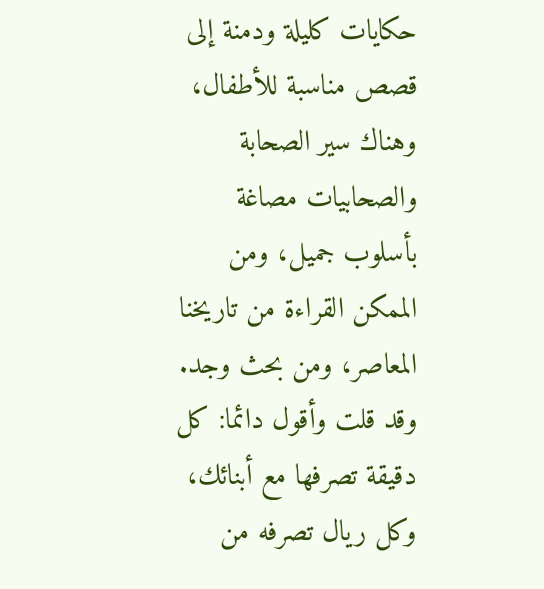حكايات كليلة ودمنة إلى قصص مناسبة للأطفال، وهناك سير الصحابة والصحابيات مصاغة بأسلوب جميل، ومن الممكن القراءة من تاريخنا المعاصر، ومن بحث وجد.
وقد قلت وأقول دائما: كل دقيقة تصرفها مع أبنائك، وكل ريال تصرفه من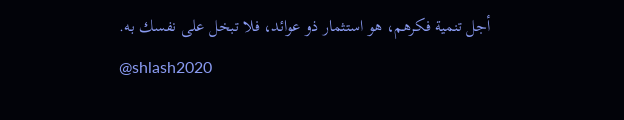أجل تنمية فكرهم، هو استثمار ذو عوائد، فلا تبخل على نفسك به.
@shlash2020